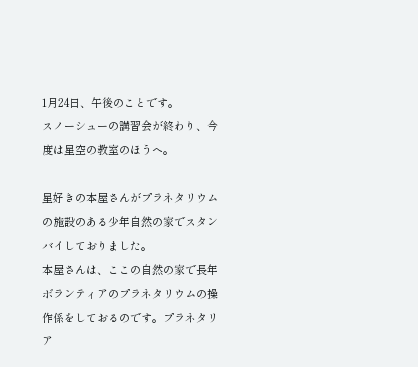1月24日、午後のことです。
スノーシューの講習会が終わり、今度は星空の教室のほうへ。

星好きの本屋さんがプラネタリウムの施設のある少年自然の家でスタンバイしておりました。
本屋さんは、ここの自然の家で長年ボランティアのプラネタリウムの操作係をしておるのです。プラネタリア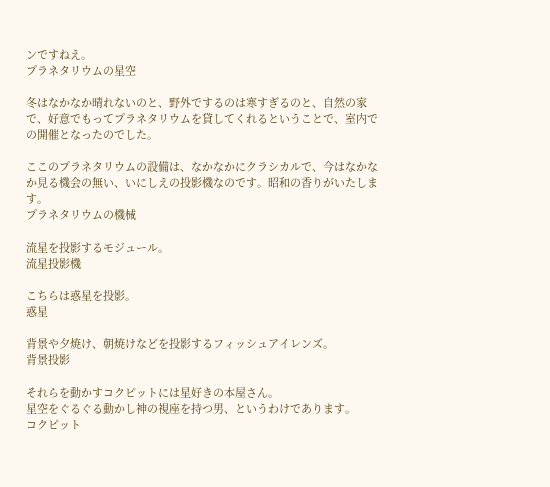ンですねえ。
プラネタリウムの星空

冬はなかなか晴れないのと、野外でするのは寒すぎるのと、自然の家で、好意でもってプラネタリウムを貸してくれるということで、室内での開催となったのでした。

ここのプラネタリウムの設備は、なかなかにクラシカルで、今はなかなか見る機会の無い、いにしえの投影機なのです。昭和の香りがいたします。
プラネタリウムの機械

流星を投影するモジュール。
流星投影機

こちらは惑星を投影。
惑星

背景や夕焼け、朝焼けなどを投影するフィッシュアイレンズ。
背景投影

それらを動かすコクピットには星好きの本屋さん。
星空をぐるぐる動かし神の視座を持つ男、というわけであります。
コクピット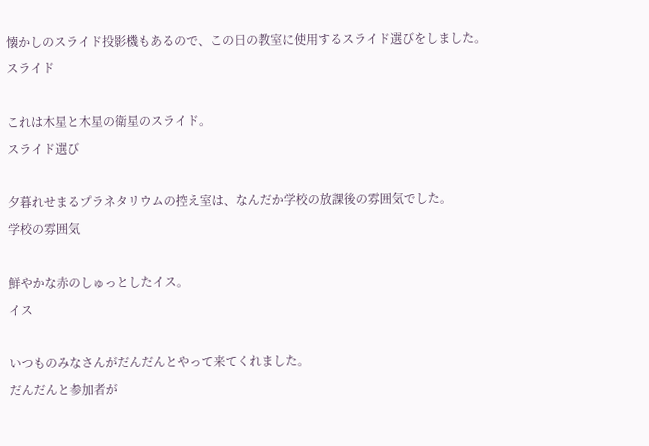懐かしのスライド投影機もあるので、この日の教室に使用するスライド選びをしました。
スライド

これは木星と木星の衛星のスライド。
スライド選び

夕暮れせまるプラネタリウムの控え室は、なんだか学校の放課後の雰囲気でした。
学校の雰囲気

鮮やかな赤のしゅっとしたイス。
イス

いつものみなさんがだんだんとやって来てくれました。
だんだんと参加者が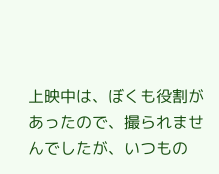上映中は、ぼくも役割があったので、撮られませんでしたが、いつもの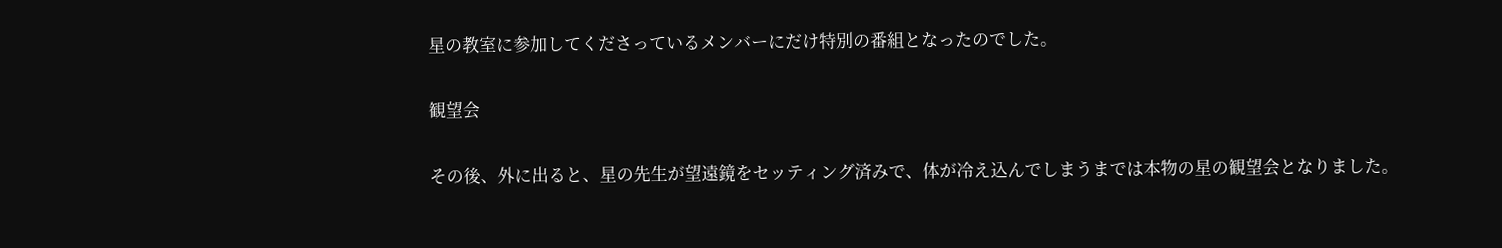星の教室に参加してくださっているメンバーにだけ特別の番組となったのでした。

観望会

その後、外に出ると、星の先生が望遠鏡をセッティング済みで、体が冷え込んでしまうまでは本物の星の観望会となりました。